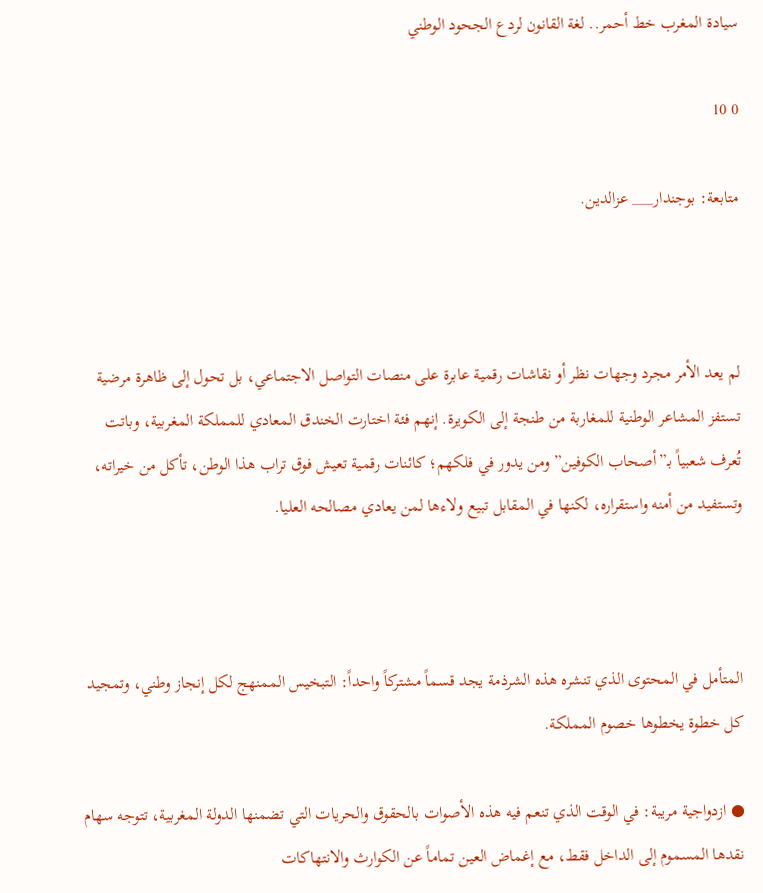سيادة المغرب خط أحمر.. لغة القانون لردع الجحود الوطني

0 10

متابعة: بوجندار___ عزالدين.



لم يعد الأمر مجرد وجهات نظر أو نقاشات رقمية عابرة على منصات التواصل الاجتماعي، بل تحول إلى ظاهرة مرضية تستفز المشاعر الوطنية للمغاربة من طنجة إلى الكويرة. إنهم فئة اختارت الخندق المعادي للمملكة المغربية، وباتت تُعرف شعبياً بـ”أصحاب الكوفين” ومن يدور في فلكهم؛ كائنات رقمية تعيش فوق تراب هذا الوطن، تأكل من خيراته، وتستفيد من أمنه واستقراره، لكنها في المقابل تبيع ولاءها لمن يعادي مصالحه العليا.



المتأمل في المحتوى الذي تنشره هذه الشرذمة يجد قسماً مشتركاً واحداً: التبخيس الممنهج لكل إنجاز وطني، وتمجيد كل خطوة يخطوها خصوم المملكة.

● ازدواجية مريبة: في الوقت الذي تنعم فيه هذه الأصوات بالحقوق والحريات التي تضمنها الدولة المغربية، تتوجه سهام نقدها المسموم إلى الداخل فقط، مع إغماض العين تماماً عن الكوارث والانتهاكات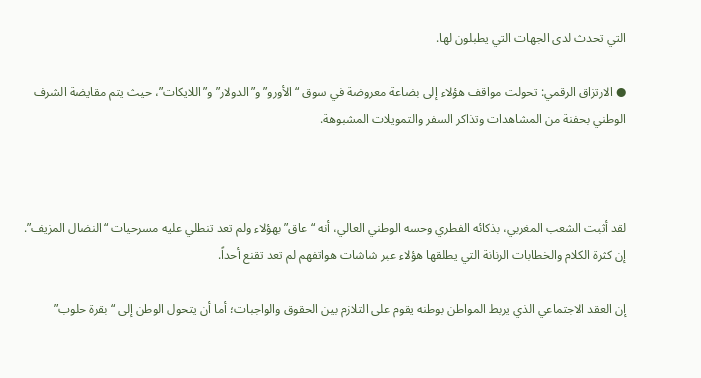التي تحدث لدى الجهات التي يطبلون لها.

● الارتزاق الرقمي: تحولت مواقف هؤلاء إلى بضاعة معروضة في سوق “الأورو” و”الدولار” و”اللايكات”، حيث يتم مقايضة الشرف الوطني بحفنة من المشاهدات وتذاكر السفر والتمويلات المشبوهة.



لقد أثبت الشعب المغربي، بذكائه الفطري وحسه الوطني العالي، أنه “عاق” بهؤلاء ولم تعد تنطلي عليه مسرحيات “النضال المزيف”. إن كثرة الكلام والخطابات الرنانة التي يطلقها هؤلاء عبر شاشات هواتفهم لم تعد تقنع أحداً.

إن العقد الاجتماعي الذي يربط المواطن بوطنه يقوم على التلازم بين الحقوق والواجبات؛ أما أن يتحول الوطن إلى “بقرة حلوب”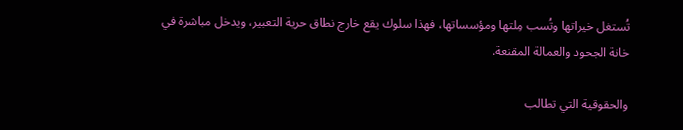تُستغل خيراتها وتُسب مِلتها ومؤسساتها، فهذا سلوك يقع خارج نطاق حرية التعبير، ويدخل مباشرة في خانة الجحود والعمالة المقنعة.

والحقوقية التي تطالب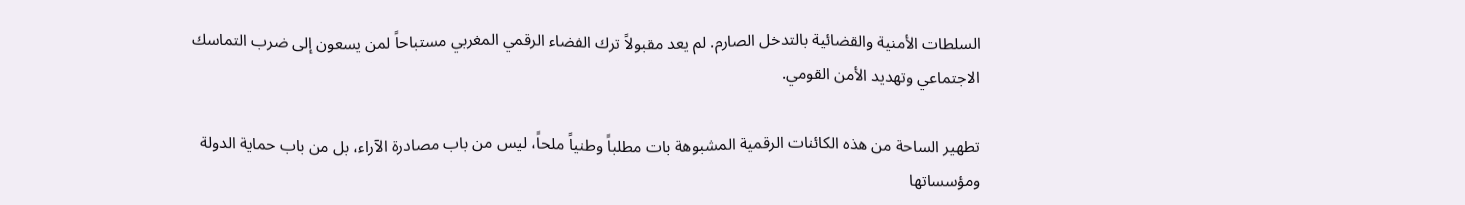السلطات الأمنية والقضائية بالتدخل الصارم. لم يعد مقبولاً ترك الفضاء الرقمي المغربي مستباحاً لمن يسعون إلى ضرب التماسك الاجتماعي وتهديد الأمن القومي.

تطهير الساحة من هذه الكائنات الرقمية المشبوهة بات مطلباً وطنياً ملحاً، ليس من باب مصادرة الآراء، بل من باب حماية الدولة ومؤسساتها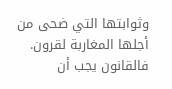وثوابتها التي ضحى من أجلها المغاربة لقرون. فالقانون يجب أن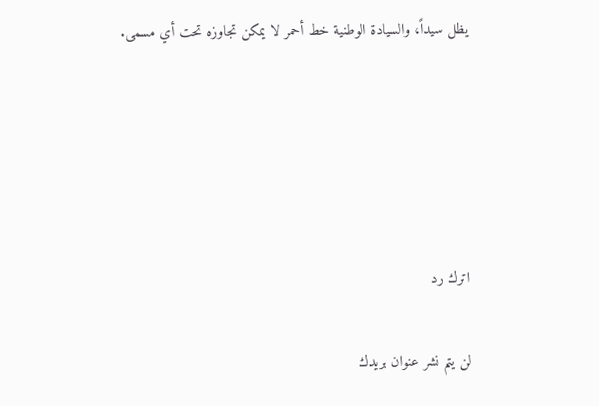يظل سيداً، والسيادة الوطنية خط أحمر لا يمكن تجاوزه تحت أي مسمى.





اترك رد

لن يتم نشر عنوان بريدك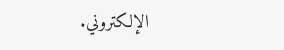الإلكتروني.